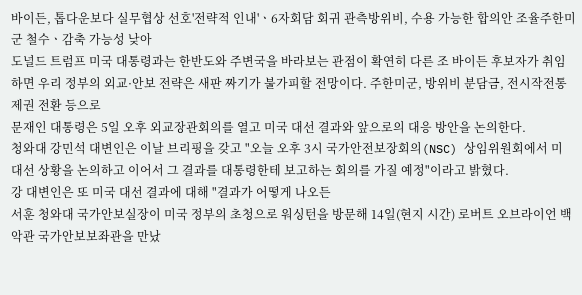바이든, 톱다운보다 실무협상 선호'전략적 인내'ㆍ6자회담 회귀 관측방위비, 수용 가능한 합의안 조율주한미군 철수ㆍ감축 가능성 낮아
도널드 트럼프 미국 대통령과는 한반도와 주변국을 바라보는 관점이 확연히 다른 조 바이든 후보자가 취임하면 우리 정부의 외교·안보 전략은 새판 짜기가 불가피할 전망이다. 주한미군, 방위비 분담금, 전시작전통제권 전환 등으로
문재인 대통령은 5일 오후 외교장관회의를 열고 미국 대선 결과와 앞으로의 대응 방안을 논의한다.
청와대 강민석 대변인은 이날 브리핑을 갖고 "오늘 오후 3시 국가안전보장회의(NSC) 상임위원회에서 미 대선 상황을 논의하고 이어서 그 결과를 대통령한테 보고하는 회의를 가질 예정"이라고 밝혔다.
강 대변인은 또 미국 대선 결과에 대해 "결과가 어떻게 나오든
서훈 청와대 국가안보실장이 미국 정부의 초청으로 워싱턴을 방문해 14일(현지 시간) 로버트 오브라이언 백악관 국가안보보좌관을 만났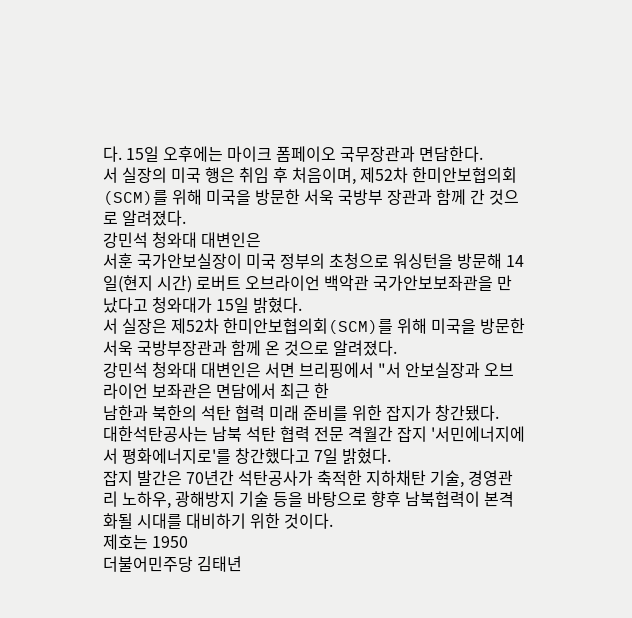다. 15일 오후에는 마이크 폼페이오 국무장관과 면담한다.
서 실장의 미국 행은 취임 후 처음이며, 제52차 한미안보협의회(SCM)를 위해 미국을 방문한 서욱 국방부 장관과 함께 간 것으로 알려졌다.
강민석 청와대 대변인은
서훈 국가안보실장이 미국 정부의 초청으로 워싱턴을 방문해 14일(현지 시간) 로버트 오브라이언 백악관 국가안보보좌관을 만났다고 청와대가 15일 밝혔다.
서 실장은 제52차 한미안보협의회(SCM)를 위해 미국을 방문한 서욱 국방부장관과 함께 온 것으로 알려졌다.
강민석 청와대 대변인은 서면 브리핑에서 "서 안보실장과 오브라이언 보좌관은 면담에서 최근 한
남한과 북한의 석탄 협력 미래 준비를 위한 잡지가 창간됐다.
대한석탄공사는 남북 석탄 협력 전문 격월간 잡지 '서민에너지에서 평화에너지로'를 창간했다고 7일 밝혔다.
잡지 발간은 70년간 석탄공사가 축적한 지하채탄 기술, 경영관리 노하우, 광해방지 기술 등을 바탕으로 향후 남북협력이 본격화될 시대를 대비하기 위한 것이다.
제호는 1950
더불어민주당 김태년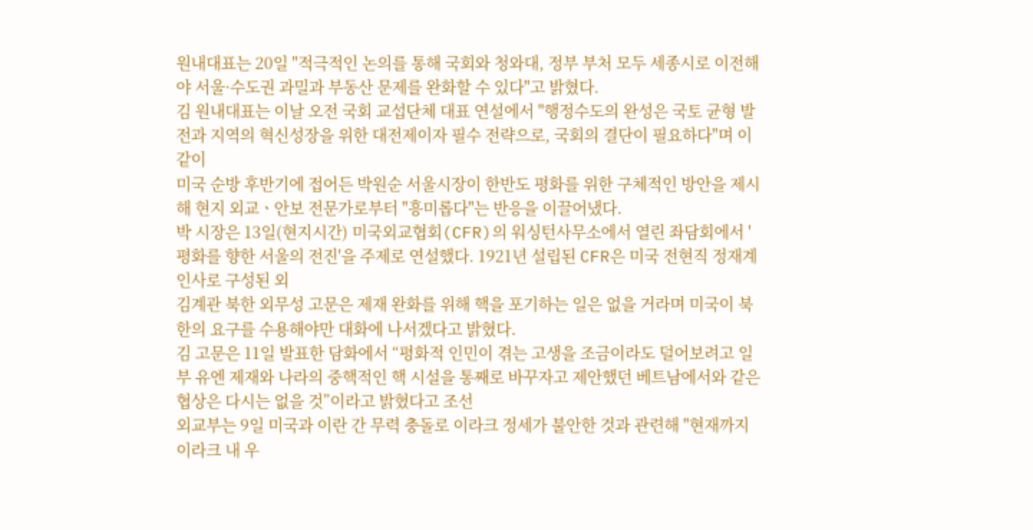원내대표는 20일 "적극적인 논의를 통해 국회와 청와대, 정부 부처 모두 세종시로 이전해야 서울·수도권 과밀과 부동산 문제를 완화할 수 있다"고 밝혔다.
김 원내대표는 이날 오전 국회 교섭단체 대표 연설에서 "행정수도의 완성은 국토 균형 발전과 지역의 혁신성장을 위한 대전제이자 필수 전략으로, 국회의 결단이 필요하다"며 이같이
미국 순방 후반기에 접어든 박원순 서울시장이 한반도 평화를 위한 구체적인 방안을 제시해 현지 외교ㆍ안보 전문가로부터 "흥미롭다"는 반응을 이끌어냈다.
박 시장은 13일(현지시간) 미국외교협회(CFR)의 워싱턴사무소에서 열린 좌담회에서 '평화를 향한 서울의 전진'을 주제로 연설했다. 1921년 설립된 CFR은 미국 전현직 정재계 인사로 구성된 외
김계관 북한 외무성 고문은 제재 완화를 위해 핵을 포기하는 일은 없을 거라며 미국이 북한의 요구를 수용해야만 대화에 나서겠다고 밝혔다.
김 고문은 11일 발표한 담화에서 “평화적 인민이 겪는 고생을 조금이라도 덜어보려고 일부 유엔 제재와 나라의 중핵적인 핵 시설을 통째로 바꾸자고 제안했던 베트남에서와 같은 협상은 다시는 없을 것”이라고 밝혔다고 조선
외교부는 9일 미국과 이란 간 무력 충돌로 이라크 정세가 불안한 것과 관련해 "현재까지 이라크 내 우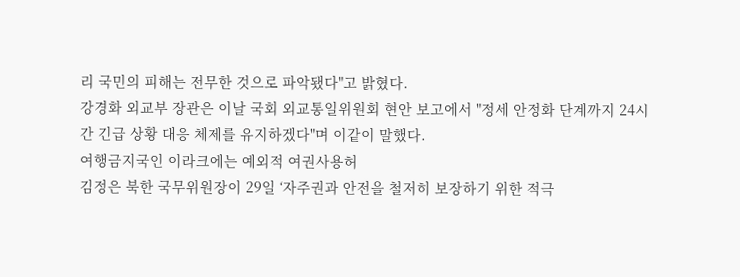리 국민의 피해는 전무한 것으로 파악됐다"고 밝혔다.
강경화 외교부 장관은 이날 국회 외교통일위원회 현안 보고에서 "정세 안정화 단계까지 24시간 긴급 상황 대응 체제를 유지하겠다"며 이같이 말했다.
여행금지국인 이라크에는 예외적 여권사용허
김정은 북한 국무위원장이 29일 ‘자주권과 안전을 철저히 보장하기 위한 적극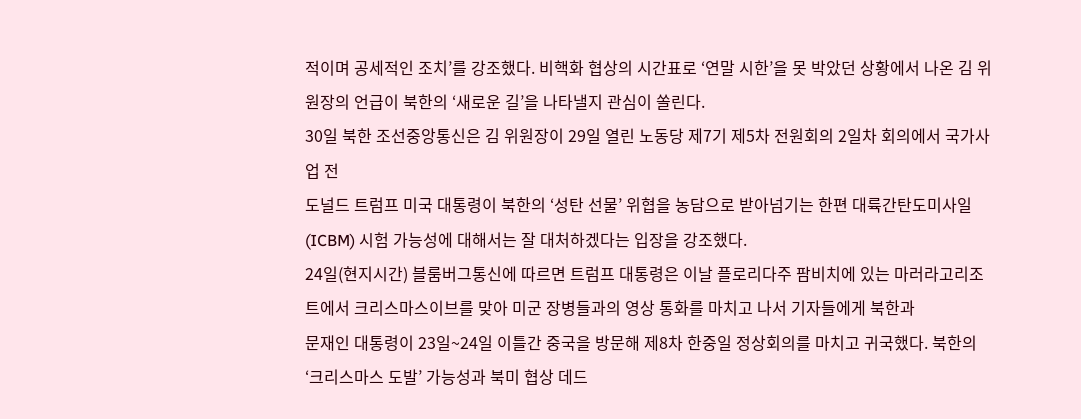적이며 공세적인 조치’를 강조했다. 비핵화 협상의 시간표로 ‘연말 시한’을 못 박았던 상황에서 나온 김 위원장의 언급이 북한의 ‘새로운 길’을 나타낼지 관심이 쏠린다.
30일 북한 조선중앙통신은 김 위원장이 29일 열린 노동당 제7기 제5차 전원회의 2일차 회의에서 국가사업 전
도널드 트럼프 미국 대통령이 북한의 ‘성탄 선물’ 위협을 농담으로 받아넘기는 한편 대륙간탄도미사일(ICBM) 시험 가능성에 대해서는 잘 대처하겠다는 입장을 강조했다.
24일(현지시간) 블룸버그통신에 따르면 트럼프 대통령은 이날 플로리다주 팜비치에 있는 마러라고리조트에서 크리스마스이브를 맞아 미군 장병들과의 영상 통화를 마치고 나서 기자들에게 북한과
문재인 대통령이 23일~24일 이틀간 중국을 방문해 제8차 한중일 정상회의를 마치고 귀국했다. 북한의 ‘크리스마스 도발’ 가능성과 북미 협상 데드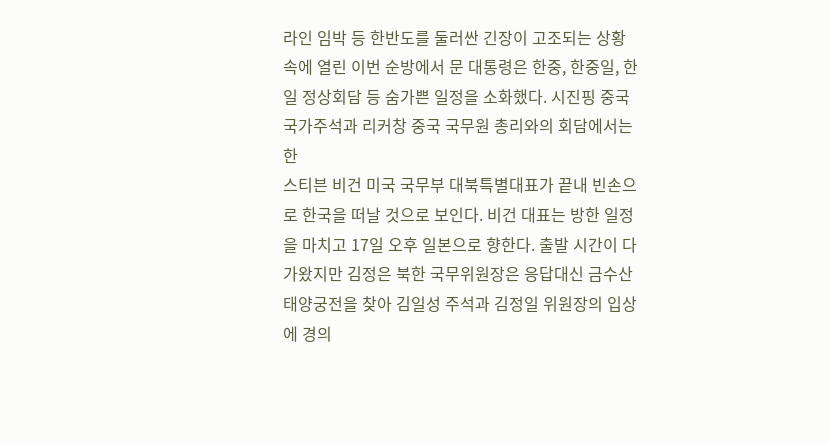라인 임박 등 한반도를 둘러싼 긴장이 고조되는 상황 속에 열린 이번 순방에서 문 대통령은 한중, 한중일, 한일 정상회담 등 숨가쁜 일정을 소화했다. 시진핑 중국 국가주석과 리커창 중국 국무원 총리와의 회담에서는 한
스티븐 비건 미국 국무부 대북특별대표가 끝내 빈손으로 한국을 떠날 것으로 보인다. 비건 대표는 방한 일정을 마치고 17일 오후 일본으로 향한다. 출발 시간이 다가왔지만 김정은 북한 국무위원장은 응답대신 금수산태양궁전을 찾아 김일성 주석과 김정일 위원장의 입상에 경의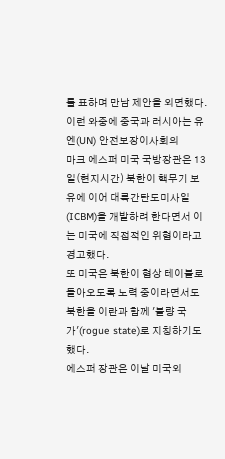를 표하며 만남 제안을 외면했다.
이런 와중에 중국과 러시아는 유엔(UN) 안전보장이사회의
마크 에스퍼 미국 국방장관은 13일(현지시간) 북한이 핵무기 보유에 이어 대륙간탄도미사일(ICBM)을 개발하려 한다면서 이는 미국에 직접적인 위협이라고 경고했다.
또 미국은 북한이 협상 테이블로 돌아오도록 노력 중이라면서도 북한을 이란과 함께 '불량 국가'(rogue state)로 지칭하기도 했다.
에스퍼 장관은 이날 미국외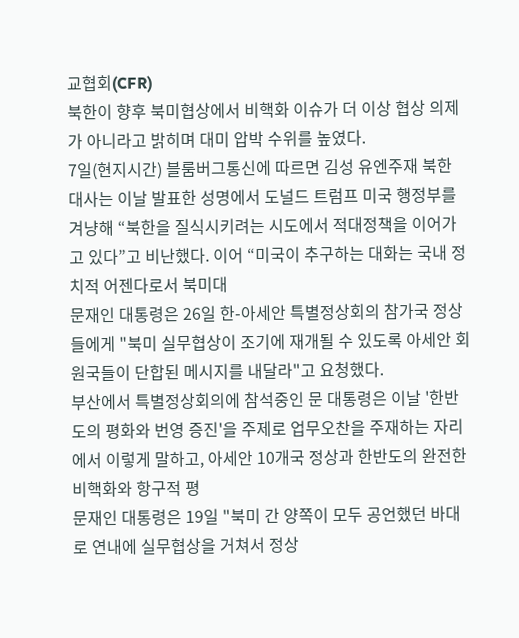교협회(CFR)
북한이 향후 북미협상에서 비핵화 이슈가 더 이상 협상 의제가 아니라고 밝히며 대미 압박 수위를 높였다.
7일(현지시간) 블룸버그통신에 따르면 김성 유엔주재 북한 대사는 이날 발표한 성명에서 도널드 트럼프 미국 행정부를 겨냥해 “북한을 질식시키려는 시도에서 적대정책을 이어가고 있다”고 비난했다. 이어 “미국이 추구하는 대화는 국내 정치적 어젠다로서 북미대
문재인 대통령은 26일 한-아세안 특별정상회의 참가국 정상들에게 "북미 실무협상이 조기에 재개될 수 있도록 아세안 회원국들이 단합된 메시지를 내달라"고 요청했다.
부산에서 특별정상회의에 참석중인 문 대통령은 이날 '한반도의 평화와 번영 증진'을 주제로 업무오찬을 주재하는 자리에서 이렇게 말하고, 아세안 10개국 정상과 한반도의 완전한 비핵화와 항구적 평
문재인 대통령은 19일 "북미 간 양쪽이 모두 공언했던 바대로 연내에 실무협상을 거쳐서 정상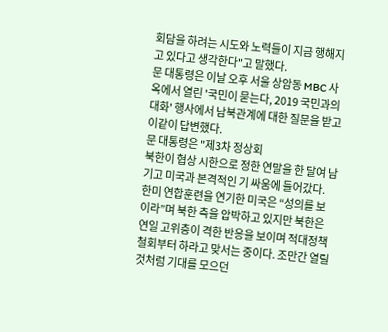회담을 하려는 시도와 노력들이 지금 행해지고 있다고 생각한다"고 말했다.
문 대통령은 이날 오후 서울 상암동 MBC 사옥에서 열린 '국민이 묻는다, 2019 국민과의 대화' 행사에서 남북관계에 대한 질문을 받고 이같이 답변했다.
문 대통령은 "제3차 정상회
북한이 협상 시한으로 정한 연말을 한 달여 남기고 미국과 본격적인 기 싸움에 들어갔다. 한미 연합훈련을 연기한 미국은 “성의를 보이라”며 북한 측을 압박하고 있지만 북한은 연일 고위층이 격한 반응을 보이며 적대정책 철회부터 하라고 맞서는 중이다. 조만간 열릴 것처럼 기대를 모으던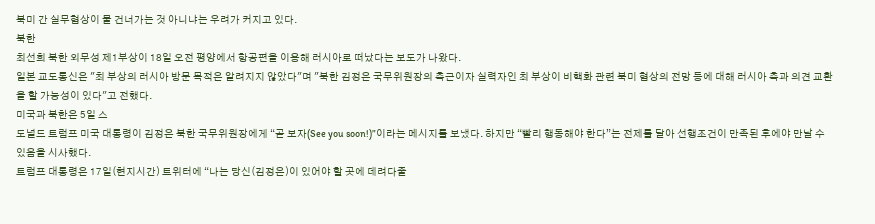북미 간 실무협상이 물 건너가는 것 아니냐는 우려가 커지고 있다.
북한
최선희 북한 외무성 제1부상이 18일 오전 평양에서 항공편을 이용해 러시아로 떠났다는 보도가 나왔다.
일본 교도통신은 "최 부상의 러시아 방문 목적은 알려지지 않았다"며 "북한 김정은 국무위원장의 측근이자 실력자인 최 부상이 비핵화 관련 북미 협상의 전망 등에 대해 러시아 측과 의견 교환을 할 가능성이 있다"고 전했다.
미국과 북한은 5일 스
도널드 트럼프 미국 대통령이 김정은 북한 국무위원장에게 “곧 보자(See you soon!)”이라는 메시지를 보냈다. 하지만 “빨리 행동해야 한다”는 전제를 달아 선행조건이 만족된 후에야 만날 수 있음을 시사했다.
트럼프 대통령은 17일(현지시간) 트위터에 “나는 당신(김정은)이 있어야 할 곳에 데려다줄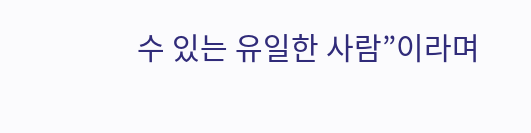수 있는 유일한 사람”이라며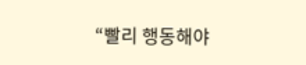“빨리 행동해야